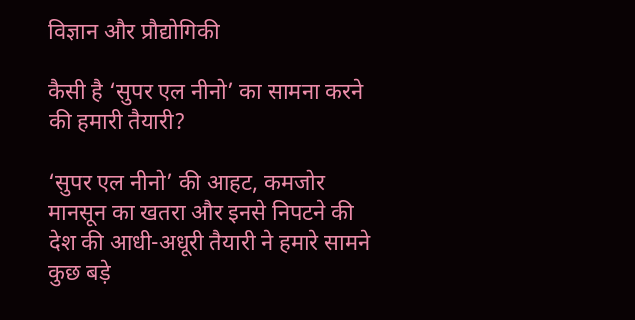विज्ञान और प्रौद्योगिकी

कैसी है ‘सुपर एल नीनो’ का सामना करने की हमारी तैयारी?

‘सुपर एल नीनो’ की आहट, कमजोर मानसून का खतरा और इनसे निपटने की देश की आधी-अधूरी तैयारी ने हमारे सामने कुछ बड़े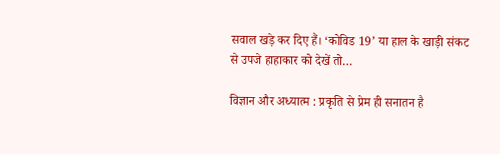सवाल खड़े कर दिए हैं। ‘कोविड 19’ या हाल के खाड़ी संकट से उपजे हाहाकार को देखें तो…

विज्ञान और अध्यात्म : प्रकृति से प्रेम ही सनातन है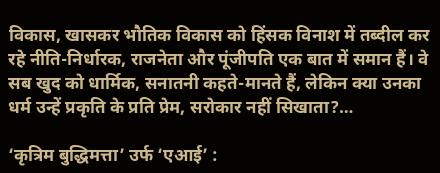विकास, खासकर भौतिक विकास को हिंसक विनाश में तब्दील कर रहे नीति-निर्धारक, राजनेता और पूंजीपति एक बात में समान हैं। वे सब खुद को धार्मिक, सनातनी कहते-मानते हैं, लेकिन क्या उनका धर्म उन्हें प्रकृति के प्रति प्रेम, सरोकार नहीं सिखाता?…

‘कृत्रिम बुद्धिमत्ता’ उर्फ ‘एआई’ :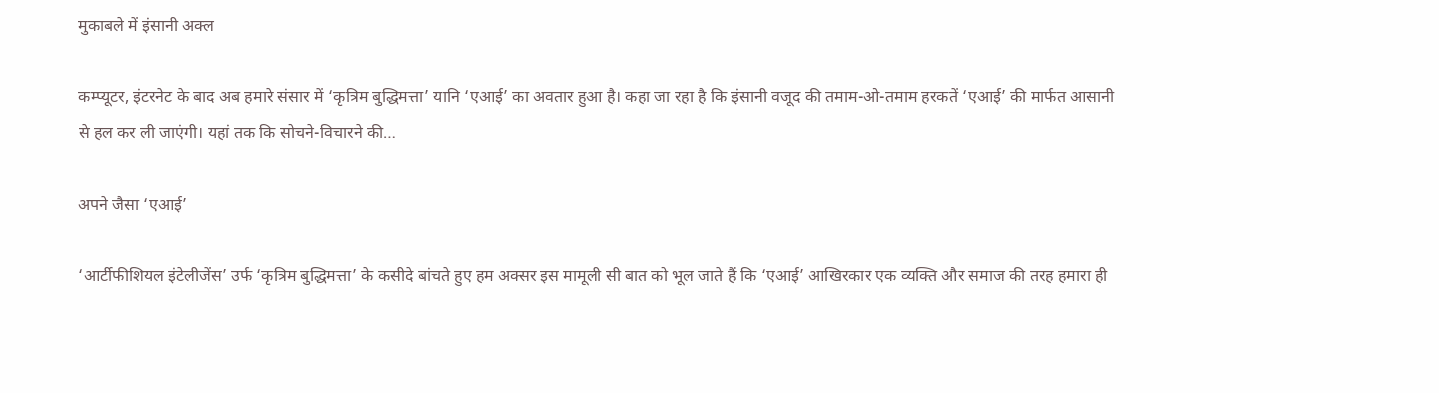मुकाबले में इंसानी अक्ल

कम्प्यूटर, इंटरनेट के बाद अब हमारे संसार में ‘कृत्रिम बुद्धिमत्ता’ यानि ‘एआई’ का अवतार हुआ है। कहा जा रहा है कि इंसानी वजूद की तमाम-ओ-तमाम हरकतें ‘एआई’ की मार्फत आसानी से हल कर ली जाएंगी। यहां तक कि सोचने-विचारने की…

अपने जैसा ‘एआई’

‘आर्टीफीशियल इंटेलीजेंस’ उर्फ ‘कृत्रिम बुद्धिमत्ता’ के कसीदे बांचते हुए हम अक्सर इस मामूली सी बात को भूल जाते हैं कि ‘एआई’ आखिरकार एक व्यक्ति और समाज की तरह हमारा ही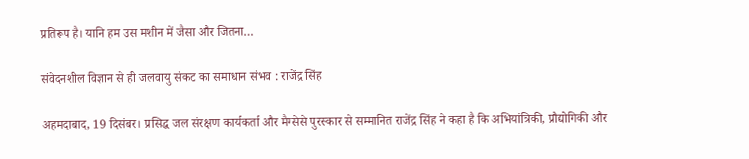प्रतिरूप है। यानि हम उस मशीन में जैसा और जितना…

संवेदनशील विज्ञान से ही जलवायु संकट का समाधान संभव : राजेंद्र सिंह

अहमदाबाद, 19 दिसंबर। प्रसिद्ध जल संरक्षण कार्यकर्ता और मैग्सेसे पुरस्कार से सम्मानित राजेंद्र सिंह ने कहा है कि अभियांत्रिकी, प्रौद्योगिकी और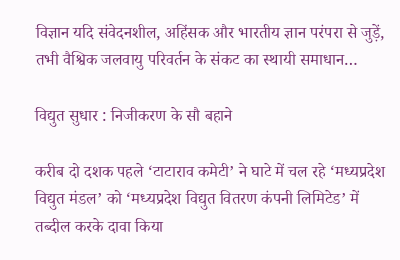विज्ञान यदि संवेदनशील, अहिंसक और भारतीय ज्ञान परंपरा से जुड़ें, तभी वैश्विक जलवायु परिवर्तन के संकट का स्थायी समाधान…

विद्युत सुधार : निजीकरण के सौ बहाने

करीब दो दशक पहले ‘टाटाराव कमेटी’ ने घाटे में चल रहे ‘मध्यप्रदेश विद्युत मंडल’ को ‘मध्यप्रदेश विद्युत वितरण कंपनी लिमिटेड’ में तब्दील करके दावा किया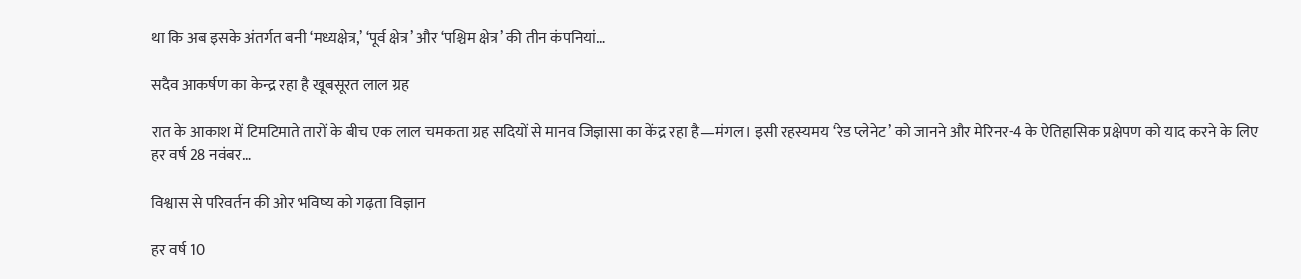था कि अब इसके अंतर्गत बनी ‘मध्यक्षेत्र,’ ‘पूर्व क्षेत्र’ और ‘पश्चिम क्षेत्र’ की तीन कंपनियां…

सदैव आकर्षण का केन्द्र रहा है खूबसूरत लाल ग्रह

रात के आकाश में टिमटिमाते तारों के बीच एक लाल चमकता ग्रह सदियों से मानव जिज्ञासा का केंद्र रहा है—मंगल। इसी रहस्यमय ‘रेड प्लेनेट’ को जानने और मेरिनर-4 के ऐतिहासिक प्रक्षेपण को याद करने के लिए हर वर्ष 28 नवंबर…

विश्वास से परिवर्तन की ओर भविष्य को गढ़ता विज्ञान

हर वर्ष 10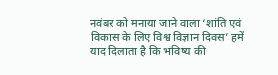नवंबर को मनाया जाने वाला ‘शांति एवं विकास के लिए विश्व विज्ञान दिवस’ हमें याद दिलाता है कि भविष्य की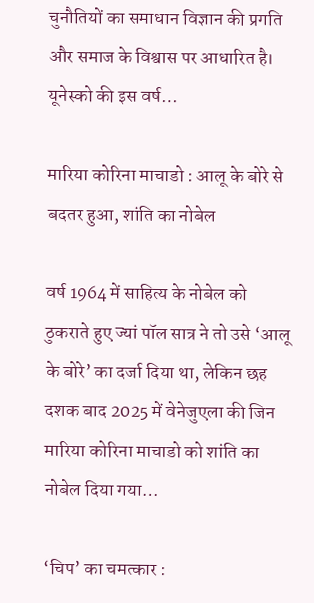चुनौतियों का समाधान विज्ञान की प्रगति और समाज के विश्वास पर आधारित है। यूनेस्को की इस वर्ष…

मारिया कोरिना माचाडो : आलू के बोरे से बदतर हुआ, शांति का नोबेल

वर्ष 1964 में साहित्य के नोबेल को ठुकराते हुए ज्यां पॉल सात्र ने तो उसे ‘आलू के बोरे’ का दर्जा दिया था, लेकिन छह दशक बाद 2025 में वेनेजुएला की जिन मारिया कोरिना माचाडो को शांति का नोबेल दिया गया…

‘चिप’ का चमत्कार :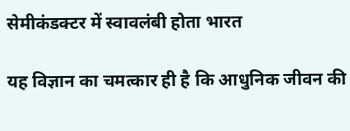सेमीकंडक्टर में स्वावलंबी होता भारत

यह विज्ञान का चमत्कार ही है कि आधुनिक जीवन की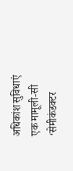अधिकांश सुविधाएं एक मामूली-सी ‘सेमीकंडक्टर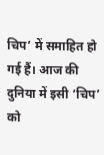चिप’ में समाहित हो गई हैं। आज की दुनिया में इसी ‘चिप’ को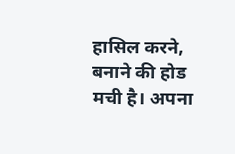हासिल करने, बनाने की होड मची है। अपना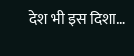देश भी इस दिशा…